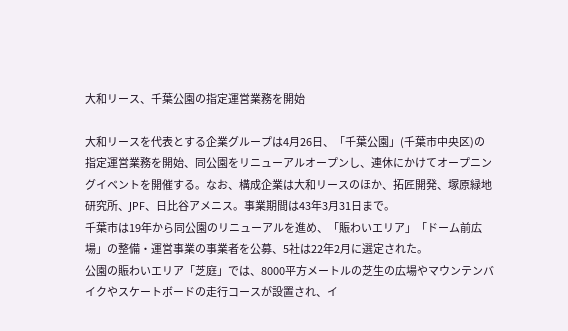大和リース、千葉公園の指定運営業務を開始

大和リースを代表とする企業グループは4月26日、「千葉公園」(千葉市中央区)の指定運営業務を開始、同公園をリニューアルオープンし、連休にかけてオープニングイベントを開催する。なお、構成企業は大和リースのほか、拓匠開発、塚原緑地研究所、JPF、日比谷アメニス。事業期間は43年3月31日まで。
千葉市は19年から同公園のリニューアルを進め、「賑わいエリア」「ドーム前広場」の整備・運営事業の事業者を公募、5社は22年2月に選定された。
公園の賑わいエリア「芝庭」では、8000平方メートルの芝生の広場やマウンテンバイクやスケートボードの走行コースが設置され、イ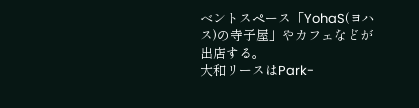ベントスペース「YohaS(ヨハス)の寺子屋」やカフェなどが出店する。
大和リースはPark-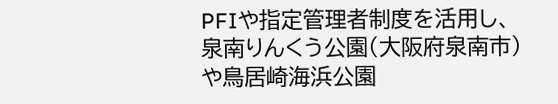PFIや指定管理者制度を活用し、泉南りんくう公園(大阪府泉南市)や鳥居崎海浜公園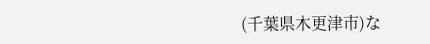(千葉県木更津市)な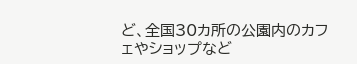ど、全国30カ所の公園内のカフェやショップなど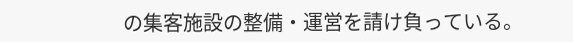の集客施設の整備・運営を請け負っている。